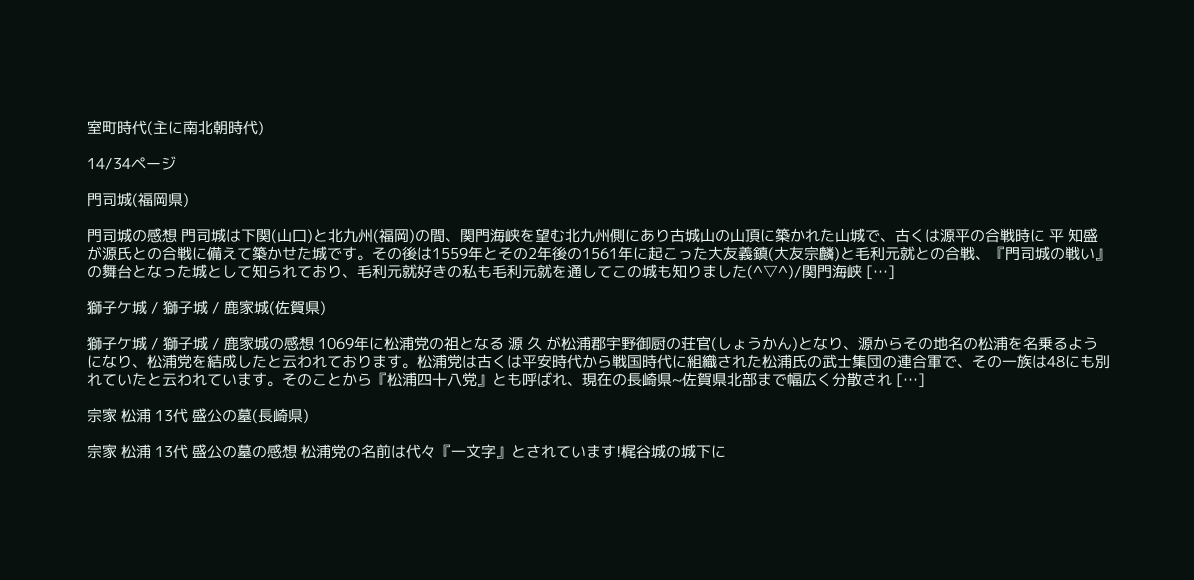室町時代(主に南北朝時代)

14/34ページ

門司城(福岡県)

門司城の感想 門司城は下関(山口)と北九州(福岡)の間、関門海峡を望む北九州側にあり古城山の山頂に築かれた山城で、古くは源平の合戦時に 平 知盛 が源氏との合戦に備えて築かせた城です。その後は1559年とその2年後の1561年に起こった大友義鎮(大友宗麟)と毛利元就との合戦、『門司城の戦い』の舞台となった城として知られており、毛利元就好きの私も毛利元就を通してこの城も知りました(^▽^)/関門海峡 […]

獅子ケ城 / 獅子城 / 鹿家城(佐賀県)

獅子ケ城 / 獅子城 / 鹿家城の感想 1069年に松浦党の祖となる 源 久 が松浦郡宇野御厨の荘官(しょうかん)となり、源からその地名の松浦を名乗るようになり、松浦党を結成したと云われております。松浦党は古くは平安時代から戦国時代に組織された松浦氏の武士集団の連合軍で、その一族は48にも別れていたと云われています。そのことから『松浦四十八党』とも呼ばれ、現在の長崎県~佐賀県北部まで幅広く分散され […]

宗家 松浦 13代 盛公の墓(長崎県)

宗家 松浦 13代 盛公の墓の感想 松浦党の名前は代々『一文字』とされています!梶谷城の城下に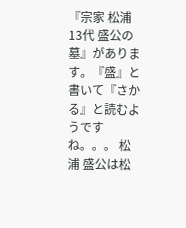『宗家 松浦 13代 盛公の墓』があります。『盛』と書いて『さかる』と読むようですね。。。 松浦 盛公は松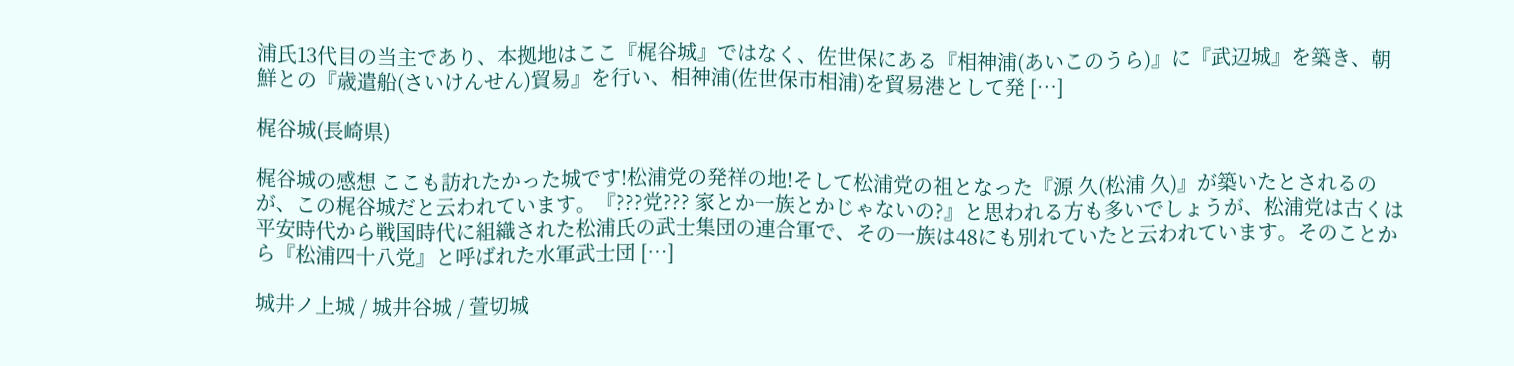浦氏13代目の当主であり、本拠地はここ『梶谷城』ではなく、佐世保にある『相神浦(あいこのうら)』に『武辺城』を築き、朝鮮との『歳遣船(さいけんせん)貿易』を行い、相神浦(佐世保市相浦)を貿易港として発 […]

梶谷城(長崎県)

梶谷城の感想 ここも訪れたかった城です!松浦党の発祥の地!そして松浦党の祖となった『源 久(松浦 久)』が築いたとされるのが、この梶谷城だと云われています。『???党??? 家とか一族とかじゃないの?』と思われる方も多いでしょうが、松浦党は古くは平安時代から戦国時代に組織された松浦氏の武士集団の連合軍で、その一族は48にも別れていたと云われています。そのことから『松浦四十八党』と呼ばれた水軍武士団 […]

城井ノ上城 / 城井谷城 / 萱切城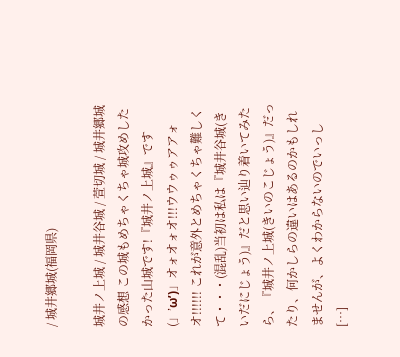/ 城井郷城(福岡県)

城井ノ上城 / 城井谷城 / 萱切城 / 城井郷城の感想 この城もめちゃくちゃ城攻めしたかった山城です!『城井ノ上城』です(」’ω’)」オォオォオ!!!ウウゥゥアアォオ!!!!!! これが意外とめちゃくちゃ難しくて・・・(混乱)当初は私は『城井谷城(きいだにじょう)』だと思い辿り着いてみたら、『城井ノ上城(きいのこじょう)』だったり、何かしらの違いはあるのかもしれませんが、よくわからないのでいっし […]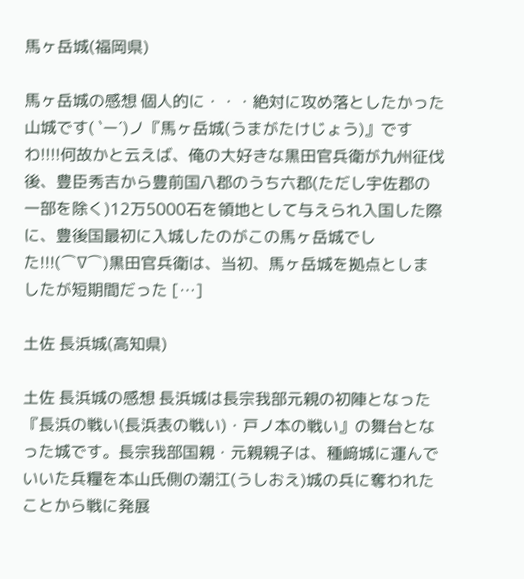馬ヶ岳城(福岡県)

馬ヶ岳城の感想 個人的に・・・絶対に攻め落としたかった山城です( `ー´)ノ『馬ヶ岳城(うまがたけじょう)』ですわ!!!!何故かと云えば、俺の大好きな黒田官兵衛が九州征伐後、豊臣秀吉から豊前国八郡のうち六郡(ただし宇佐郡の一部を除く)12万5000石を領地として与えられ入国した際に、豊後国最初に入城したのがこの馬ヶ岳城でした!!!(⌒∇⌒)黒田官兵衛は、当初、馬ヶ岳城を拠点としましたが短期間だった […]

土佐 長浜城(高知県)

土佐 長浜城の感想 長浜城は長宗我部元親の初陣となった『長浜の戦い(長浜表の戦い)・戸ノ本の戦い』の舞台となった城です。長宗我部国親・元親親子は、種﨑城に運んでいいた兵糧を本山氏側の潮江(うしおえ)城の兵に奪われたことから戦に発展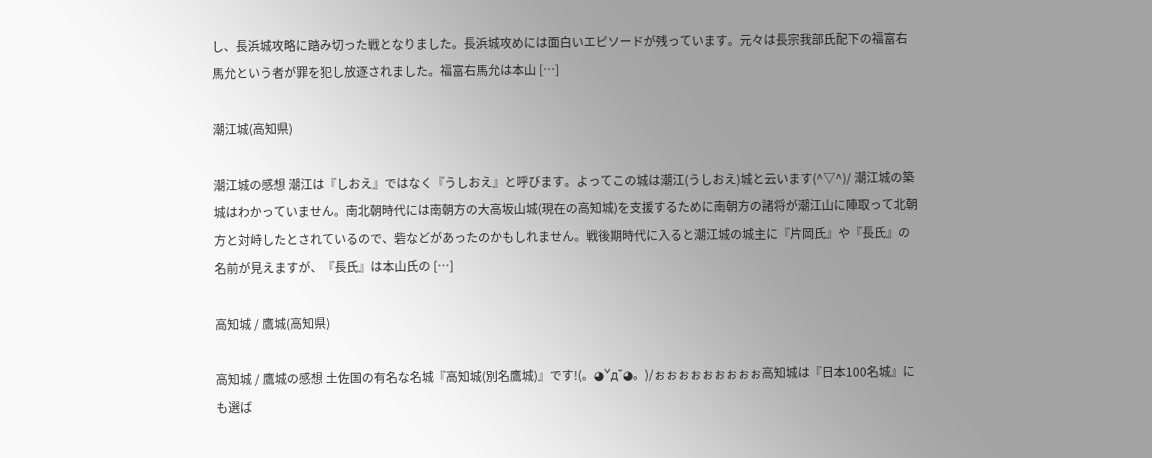し、長浜城攻略に踏み切った戦となりました。長浜城攻めには面白いエピソードが残っています。元々は長宗我部氏配下の福富右馬允という者が罪を犯し放逐されました。福富右馬允は本山 […]

潮江城(高知県)

潮江城の感想 潮江は『しおえ』ではなく『うしおえ』と呼びます。よってこの城は潮江(うしおえ)城と云います(^▽^)/ 潮江城の築城はわかっていません。南北朝時代には南朝方の大高坂山城(現在の高知城)を支援するために南朝方の諸将が潮江山に陣取って北朝方と対峙したとされているので、砦などがあったのかもしれません。戦後期時代に入ると潮江城の城主に『片岡氏』や『長氏』の名前が見えますが、『長氏』は本山氏の […]

高知城 / 鷹城(高知県)

高知城 / 鷹城の感想 土佐国の有名な名城『高知城(別名鷹城)』です!(。◕ˇдˇ◕。)/ぉぉぉぉぉぉぉぉぉ高知城は『日本100名城』にも選ば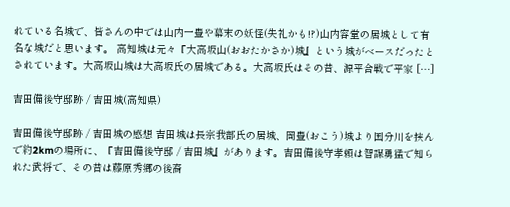れている名城で、皆さんの中では山内一豊や幕末の妖怪(失礼かも!?)山内容堂の居城として有名な城だと思います。 高知城は元々『大高坂山(おおたかさか)城』という城がベースだったとされています。大高坂山城は大高坂氏の居城である。大高坂氏はその昔、源平合戦で平家 […]

吉田備後守邸跡 / 吉田城(高知県)

吉田備後守邸跡 / 吉田城の感想 吉田城は長宗我部氏の居城、岡豊(おこう)城より国分川を挟んで約2kmの場所に、『吉田備後守邸 / 吉田城』があります。吉田備後守孝頼は智謀勇猛で知られた武将で、その昔は藤原秀郷の後裔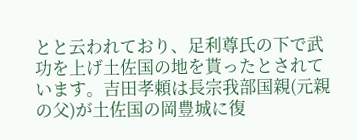とと云われており、足利尊氏の下で武功を上げ土佐国の地を貰ったとされています。吉田孝頼は長宗我部国親(元親の父)が土佐国の岡豊城に復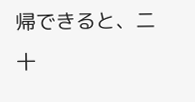帰できると、二十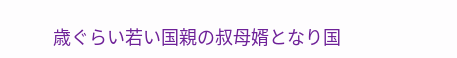歳ぐらい若い国親の叔母婿となり国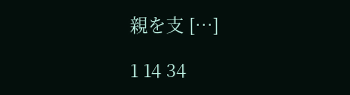親を支 […]

1 14 34